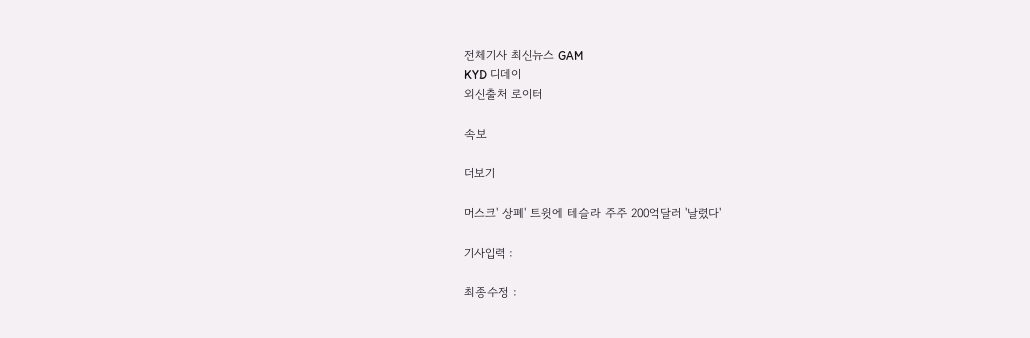전체기사 최신뉴스 GAM
KYD 디데이
외신출처 로이터

속보

더보기

머스크' 상폐' 트윗에 테슬라 주주 200억달러 '날렸다'

기사입력 :

최종수정 :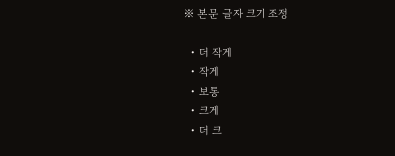※ 본문 글자 크기 조정

  • 더 작게
  • 작게
  • 보통
  • 크게
  • 더 크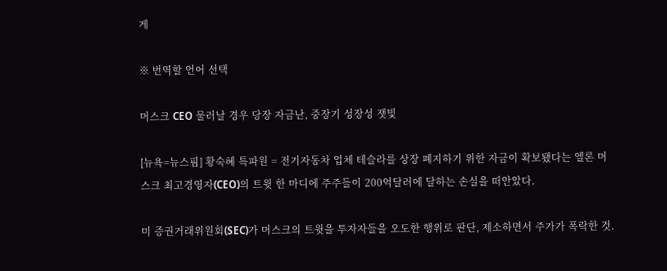게

※ 번역할 언어 선택

머스크 CEO 물러날 경우 당장 자금난, 중장기 성장성 잿빛

[뉴욕=뉴스핌] 황숙혜 특파원 = 전기자동차 업체 테슬라를 상장 폐지하기 위한 자금이 확보됐다는 엘론 머스크 최고경영자(CEO)의 트윗 한 마디에 주주들이 200억달러에 달하는 손실을 떠안았다.

미 증권거래위원회(SEC)가 머스크의 트윗을 투자자들을 오도한 행위로 판단, 제소하면서 주가가 폭락한 것.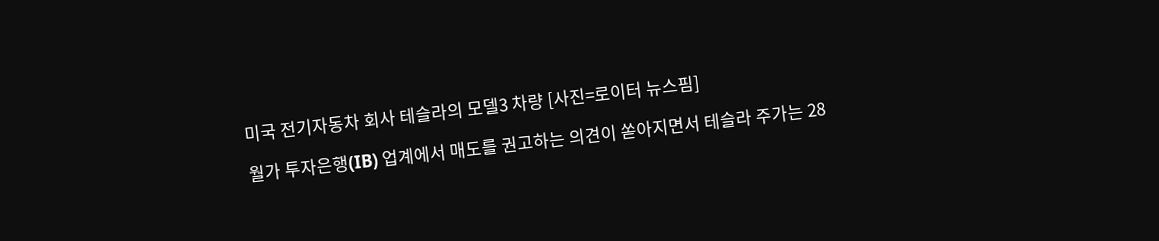미국 전기자동차 회사 테슬라의 모델3 차량 [사진=로이터 뉴스핌]

월가 투자은행(IB) 업계에서 매도를 권고하는 의견이 쏟아지면서 테슬라 주가는 28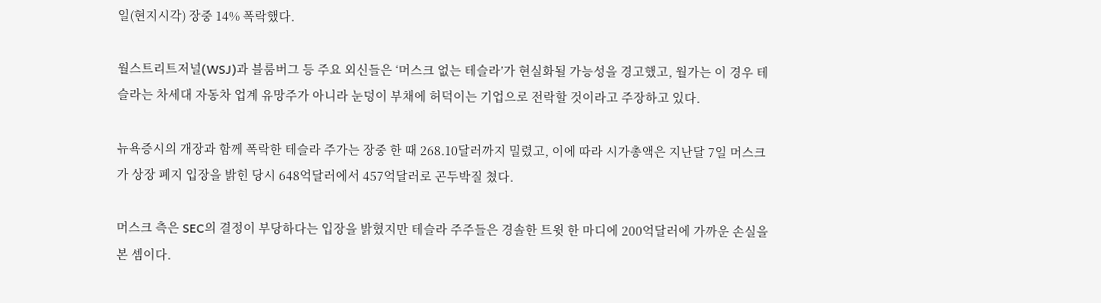일(현지시각) 장중 14% 폭락했다.

월스트리트저널(WSJ)과 블룸버그 등 주요 외신들은 ‘머스크 없는 테슬라’가 현실화될 가능성을 경고했고, 월가는 이 경우 테슬라는 차세대 자동차 업계 유망주가 아니라 눈덩이 부채에 허덕이는 기업으로 전락할 것이라고 주장하고 있다.

뉴욕증시의 개장과 함께 폭락한 테슬라 주가는 장중 한 때 268.10달러까지 밀렸고, 이에 따라 시가총액은 지난달 7일 머스크가 상장 폐지 입장을 밝힌 당시 648억달러에서 457억달러로 곤두박질 쳤다.

머스크 측은 SEC의 결정이 부당하다는 입장을 밝혔지만 테슬라 주주들은 경솔한 트윗 한 마디에 200억달러에 가까운 손실을 본 셈이다.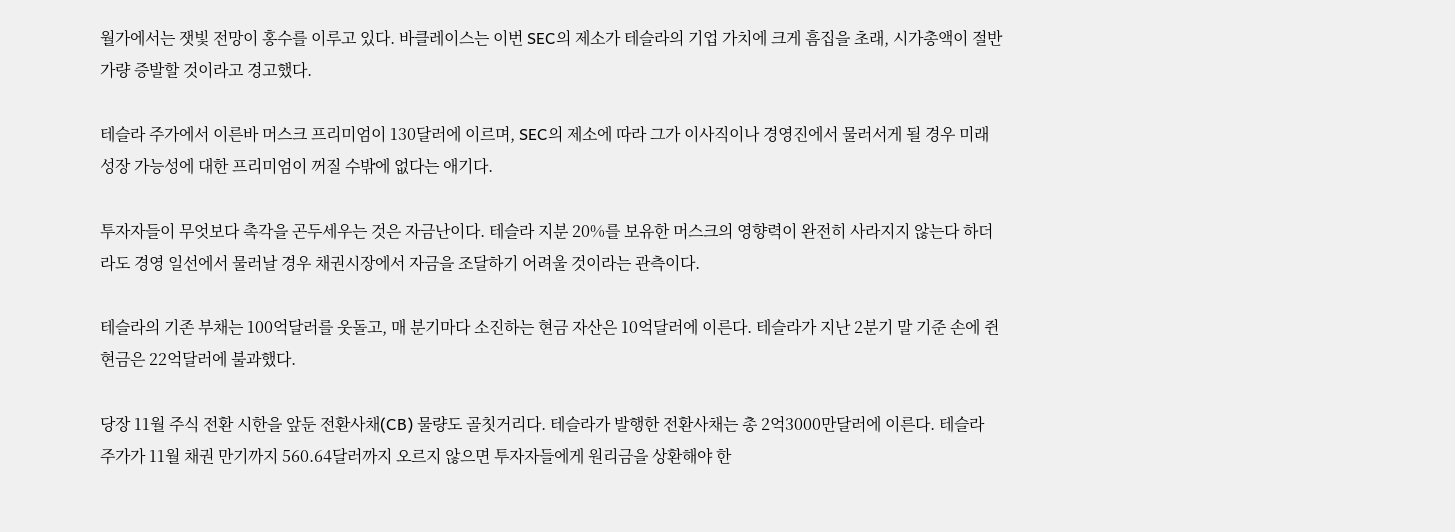월가에서는 잿빛 전망이 홍수를 이루고 있다. 바클레이스는 이번 SEC의 제소가 테슬라의 기업 가치에 크게 흠집을 초래, 시가총액이 절반 가량 증발할 것이라고 경고했다.

테슬라 주가에서 이른바 머스크 프리미엄이 130달러에 이르며, SEC의 제소에 따라 그가 이사직이나 경영진에서 물러서게 될 경우 미래 성장 가능성에 대한 프리미엄이 꺼질 수밖에 없다는 애기다.

투자자들이 무엇보다 촉각을 곤두세우는 것은 자금난이다. 테슬라 지분 20%를 보유한 머스크의 영향력이 완전히 사라지지 않는다 하더라도 경영 일선에서 물러날 경우 채권시장에서 자금을 조달하기 어려울 것이라는 관측이다.

테슬라의 기존 부채는 100억달러를 웃돌고, 매 분기마다 소진하는 현금 자산은 10억달러에 이른다. 테슬라가 지난 2분기 말 기준 손에 쥔 현금은 22억달러에 불과했다.

당장 11월 주식 전환 시한을 앞둔 전환사채(CB) 물량도 골칫거리다. 테슬라가 발행한 전환사채는 총 2억3000만달러에 이른다. 테슬라 주가가 11월 채권 만기까지 560.64달러까지 오르지 않으면 투자자들에게 원리금을 상환해야 한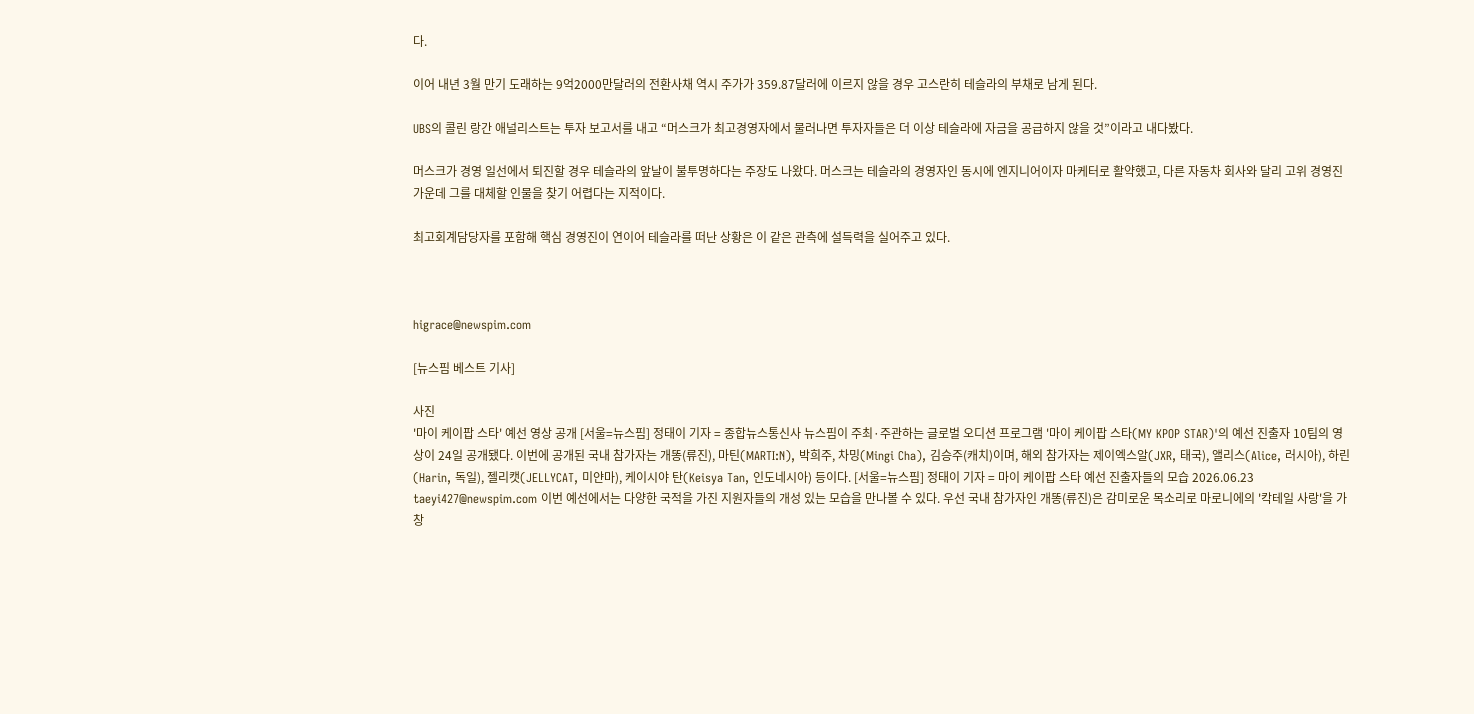다.

이어 내년 3월 만기 도래하는 9억2000만달러의 전환사채 역시 주가가 359.87달러에 이르지 않을 경우 고스란히 테슬라의 부채로 남게 된다.

UBS의 콜린 랑간 애널리스트는 투자 보고서를 내고 “머스크가 최고경영자에서 물러나면 투자자들은 더 이상 테슬라에 자금을 공급하지 않을 것”이라고 내다봤다.

머스크가 경영 일선에서 퇴진할 경우 테슬라의 앞날이 불투명하다는 주장도 나왔다. 머스크는 테슬라의 경영자인 동시에 엔지니어이자 마케터로 활약했고, 다른 자동차 회사와 달리 고위 경영진 가운데 그를 대체할 인물을 찾기 어렵다는 지적이다.

최고회계담당자를 포함해 핵심 경영진이 연이어 테슬라를 떠난 상황은 이 같은 관측에 설득력을 실어주고 있다.



higrace@newspim.com

[뉴스핌 베스트 기사]

사진
'마이 케이팝 스타' 예선 영상 공개 [서울=뉴스핌] 정태이 기자 = 종합뉴스통신사 뉴스핌이 주최·주관하는 글로벌 오디션 프로그램 '마이 케이팝 스타(MY KPOP STAR)'의 예선 진출자 10팀의 영상이 24일 공개됐다. 이번에 공개된 국내 참가자는 개똥(류진), 마틴(MARTI:N), 박희주, 차밍(Mingi Cha), 김승주(캐치)이며, 해외 참가자는 제이엑스알(JXR, 태국), 앨리스(Alice, 러시아), 하린(Harin, 독일), 젤리캣(JELLYCAT, 미얀마), 케이시야 탄(Keisya Tan, 인도네시아) 등이다. [서울=뉴스핌] 정태이 기자 = 마이 케이팝 스타 예선 진출자들의 모습 2026.06.23 taeyi427@newspim.com 이번 예선에서는 다양한 국적을 가진 지원자들의 개성 있는 모습을 만나볼 수 있다. 우선 국내 참가자인 개똥(류진)은 감미로운 목소리로 마로니에의 '칵테일 사랑'을 가창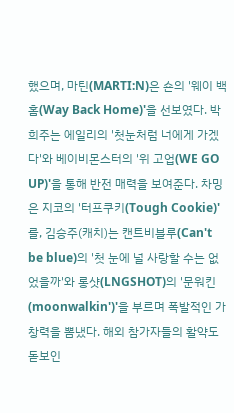했으며, 마틴(MARTI:N)은 숀의 '웨이 백 홈(Way Back Home)'을 선보였다. 박희주는 에일리의 '첫눈처럼 너에게 가겠다'와 베이비몬스터의 '위 고업(WE GO UP)'을 통해 반전 매력을 보여준다. 차밍은 지코의 '터프쿠키(Tough Cookie)'를, 김승주(캐치)는 캔트비블루(Can't be blue)의 '첫 눈에 널 사랑할 수는 없었을까'와 롱샷(LNGSHOT)의 '문워킨(moonwalkin')'을 부르며 폭발적인 가창력을 뽐냈다. 해외 참가자들의 활약도 돋보인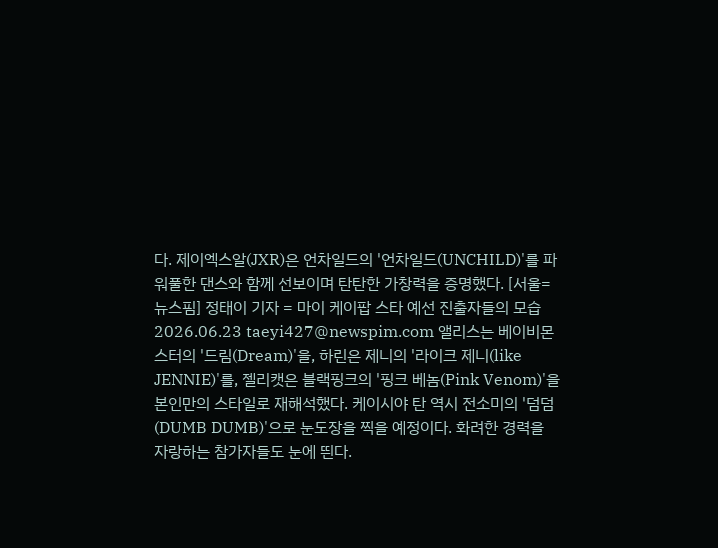다. 제이엑스알(JXR)은 언차일드의 '언차일드(UNCHILD)'를 파워풀한 댄스와 함께 선보이며 탄탄한 가창력을 증명했다. [서울=뉴스핌] 정태이 기자 = 마이 케이팝 스타 예선 진출자들의 모습 2026.06.23 taeyi427@newspim.com 앨리스는 베이비몬스터의 '드림(Dream)'을, 하린은 제니의 '라이크 제니(like JENNIE)'를, 젤리캣은 블랙핑크의 '핑크 베놈(Pink Venom)'을 본인만의 스타일로 재해석했다. 케이시야 탄 역시 전소미의 '덤덤(DUMB DUMB)'으로 눈도장을 찍을 예정이다. 화려한 경력을 자랑하는 참가자들도 눈에 띈다.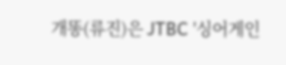개똥(류진)은 JTBC '싱어게인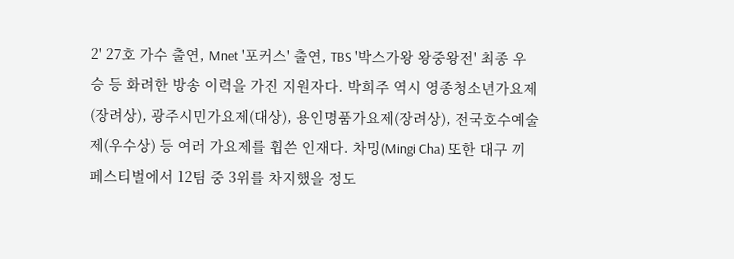2' 27호 가수 출연, Mnet '포커스' 출연, TBS '박스가왕 왕중왕전' 최종 우승 등 화려한 방송 이력을 가진 지원자다. 박희주 역시 영종청소년가요제(장려상), 광주시민가요제(대상), 용인명품가요제(장려상), 전국호수예술제(우수상) 등 여러 가요제를 휩쓴 인재다. 차밍(Mingi Cha) 또한 대구 끼페스티벌에서 12팀 중 3위를 차지했을 정도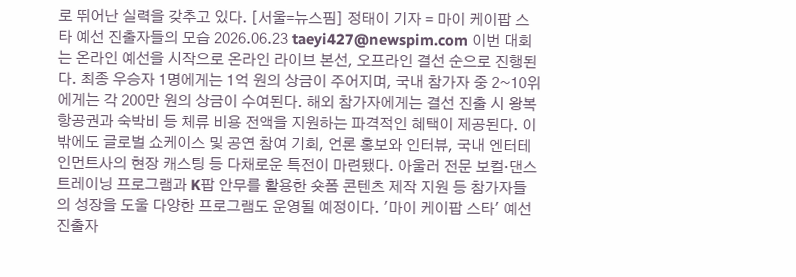로 뛰어난 실력을 갖추고 있다. [서울=뉴스핌] 정태이 기자 = 마이 케이팝 스타 예선 진출자들의 모습 2026.06.23 taeyi427@newspim.com 이번 대회는 온라인 예선을 시작으로 온라인 라이브 본선, 오프라인 결선 순으로 진행된다. 최종 우승자 1명에게는 1억 원의 상금이 주어지며, 국내 참가자 중 2~10위에게는 각 200만 원의 상금이 수여된다. 해외 참가자에게는 결선 진출 시 왕복 항공권과 숙박비 등 체류 비용 전액을 지원하는 파격적인 혜택이 제공된다. 이 밖에도 글로벌 쇼케이스 및 공연 참여 기회, 언론 홍보와 인터뷰, 국내 엔터테인먼트사의 현장 캐스팅 등 다채로운 특전이 마련됐다. 아울러 전문 보컬·댄스 트레이닝 프로그램과 K팝 안무를 활용한 숏폼 콘텐츠 제작 지원 등 참가자들의 성장을 도울 다양한 프로그램도 운영될 예정이다. '마이 케이팝 스타' 예선 진출자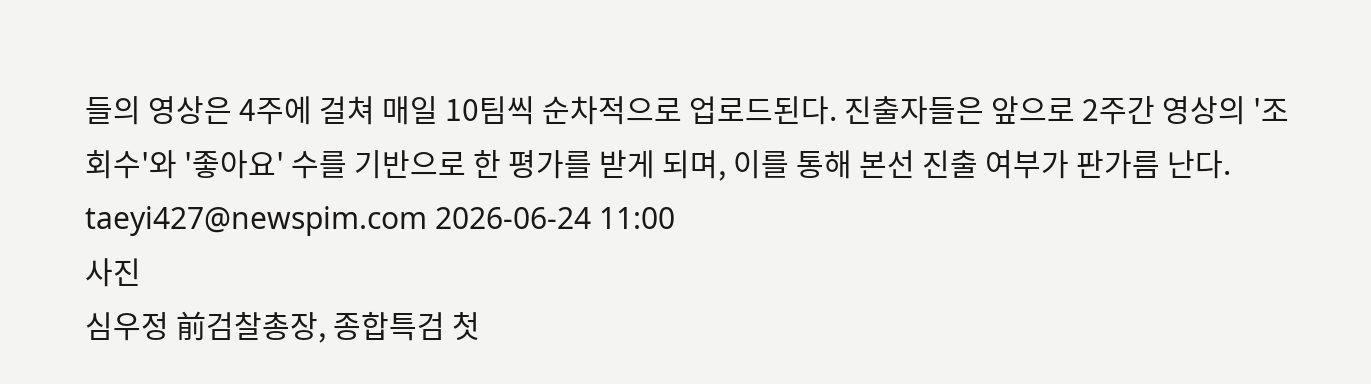들의 영상은 4주에 걸쳐 매일 10팀씩 순차적으로 업로드된다. 진출자들은 앞으로 2주간 영상의 '조회수'와 '좋아요' 수를 기반으로 한 평가를 받게 되며, 이를 통해 본선 진출 여부가 판가름 난다. taeyi427@newspim.com 2026-06-24 11:00
사진
심우정 前검찰총장, 종합특검 첫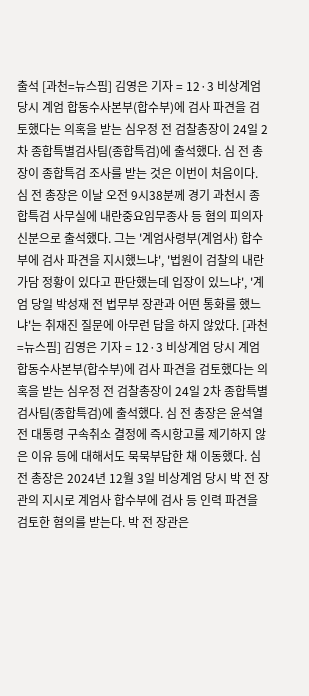출석 [과천=뉴스핌] 김영은 기자 = 12·3 비상계엄 당시 계엄 합동수사본부(합수부)에 검사 파견을 검토했다는 의혹을 받는 심우정 전 검찰총장이 24일 2차 종합특별검사팀(종합특검)에 출석했다. 심 전 총장이 종합특검 조사를 받는 것은 이번이 처음이다. 심 전 총장은 이날 오전 9시38분께 경기 과천시 종합특검 사무실에 내란중요임무종사 등 혐의 피의자 신분으로 출석했다. 그는 '계엄사령부(계엄사) 합수부에 검사 파견을 지시했느냐', '법원이 검찰의 내란 가담 정황이 있다고 판단했는데 입장이 있느냐', '계엄 당일 박성재 전 법무부 장관과 어떤 통화를 했느냐'는 취재진 질문에 아무런 답을 하지 않았다. [과천=뉴스핌] 김영은 기자 = 12·3 비상계엄 당시 계엄 합동수사본부(합수부)에 검사 파견을 검토했다는 의혹을 받는 심우정 전 검찰총장이 24일 2차 종합특별검사팀(종합특검)에 출석했다. 심 전 총장은 윤석열 전 대통령 구속취소 결정에 즉시항고를 제기하지 않은 이유 등에 대해서도 묵묵부답한 채 이동했다. 심 전 총장은 2024년 12월 3일 비상계엄 당시 박 전 장관의 지시로 계엄사 합수부에 검사 등 인력 파견을 검토한 혐의를 받는다. 박 전 장관은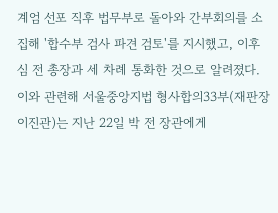계엄 선포 직후 법무부로 돌아와 간부회의를 소집해 '합수부 검사 파견 검토'를 지시했고, 이후 심 전 총장과 세 차례 통화한 것으로 알려졌다. 이와 관련해 서울중앙지법 형사합의33부(재판장 이진관)는 지난 22일 박 전 장관에게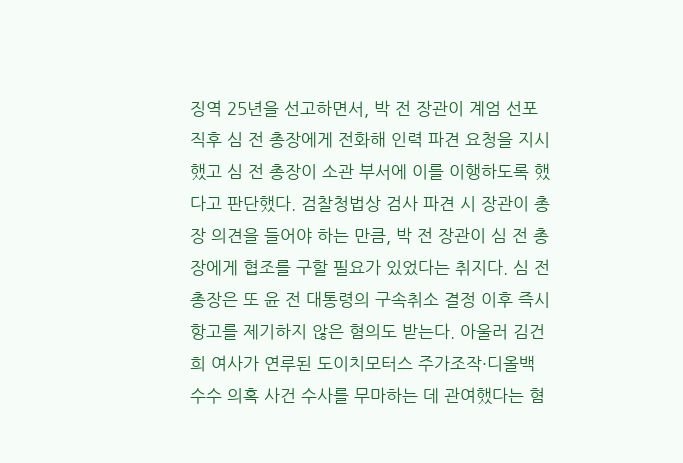징역 25년을 선고하면서, 박 전 장관이 계엄 선포 직후 심 전 총장에게 전화해 인력 파견 요청을 지시했고 심 전 총장이 소관 부서에 이를 이행하도록 했다고 판단했다. 검찰청법상 검사 파견 시 장관이 총장 의견을 들어야 하는 만큼, 박 전 장관이 심 전 총장에게 협조를 구할 필요가 있었다는 취지다. 심 전 총장은 또 윤 전 대통령의 구속취소 결정 이후 즉시항고를 제기하지 않은 혐의도 받는다. 아울러 김건희 여사가 연루된 도이치모터스 주가조작·디올백 수수 의혹 사건 수사를 무마하는 데 관여했다는 혐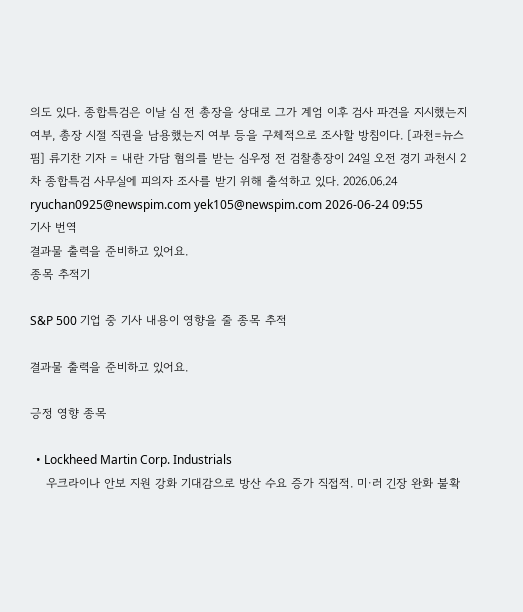의도 있다. 종합특검은 이날 심 전 총장을 상대로 그가 계엄 이후 검사 파견을 지시했는지 여부, 총장 시절 직권을 남용했는지 여부 등을 구체적으로 조사할 방침이다. [과천=뉴스핌] 류기찬 기자 = 내란 가담 혐의를 받는 심우정 전 검찰총장이 24일 오전 경기 과천시 2차 종합특검 사무실에 피의자 조사를 받기 위해 출석하고 있다. 2026.06.24 ryuchan0925@newspim.com yek105@newspim.com 2026-06-24 09:55
기사 번역
결과물 출력을 준비하고 있어요.
종목 추적기

S&P 500 기업 중 기사 내용이 영향을 줄 종목 추적

결과물 출력을 준비하고 있어요.

긍정 영향 종목

  • Lockheed Martin Corp. Industrials
    우크라이나 안보 지원 강화 기대감으로 방산 수요 증가 직접적. 미·러 긴장 완화 불확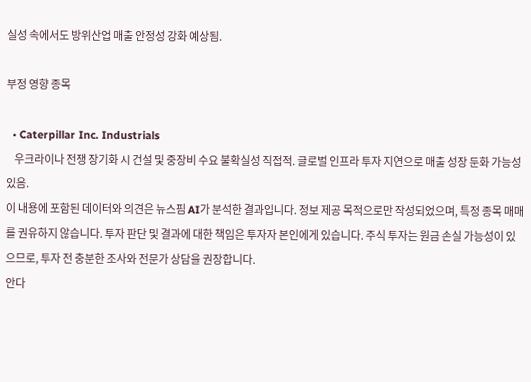실성 속에서도 방위산업 매출 안정성 강화 예상됨.

부정 영향 종목

  • Caterpillar Inc. Industrials
    우크라이나 전쟁 장기화 시 건설 및 중장비 수요 불확실성 직접적. 글로벌 인프라 투자 지연으로 매출 성장 둔화 가능성 있음.
이 내용에 포함된 데이터와 의견은 뉴스핌 AI가 분석한 결과입니다. 정보 제공 목적으로만 작성되었으며, 특정 종목 매매를 권유하지 않습니다. 투자 판단 및 결과에 대한 책임은 투자자 본인에게 있습니다. 주식 투자는 원금 손실 가능성이 있으므로, 투자 전 충분한 조사와 전문가 상담을 권장합니다.
안다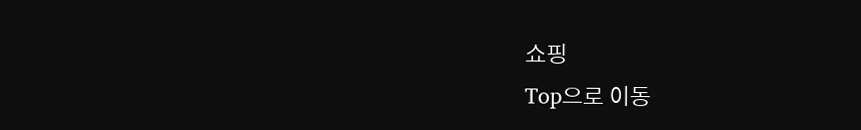쇼핑
Top으로 이동